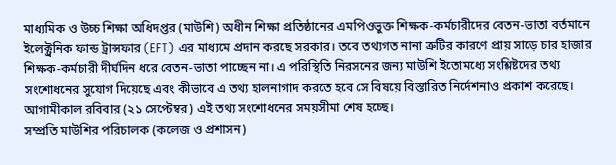মাধ্যমিক ও উচ্চ শিক্ষা অধিদপ্তর (মাউশি) অধীন শিক্ষা প্রতিষ্ঠানের এমপিওভুক্ত শিক্ষক-কর্মচারীদের বেতন-ভাতা বর্তমানে ইলেক্ট্রনিক ফান্ড ট্রান্সফার (EFT) এর মাধ্যমে প্রদান করছে সরকার। তবে তথ্যগত নানা ত্রুটির কারণে প্রায় সাড়ে চার হাজার শিক্ষক-কর্মচারী দীর্ঘদিন ধরে বেতন-ভাতা পাচ্ছেন না। এ পরিস্থিতি নিরসনের জন্য মাউশি ইতোমধ্যে সংশ্লিষ্টদের তথ্য সংশোধনের সুযোগ দিয়েছে এবং কীভাবে এ তথ্য হালনাগাদ করতে হবে সে বিষয়ে বিস্তারিত নির্দেশনাও প্রকাশ করেছে। আগামীকাল রবিবার (২১ সেপ্টেম্বর) এই তথ্য সংশোধনের সময়সীমা শেষ হচ্ছে।
সম্প্রতি মাউশির পরিচালক (কলেজ ও প্রশাসন)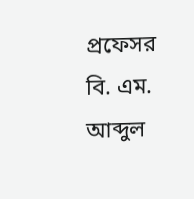প্রফেসর বি. এম. আব্দুল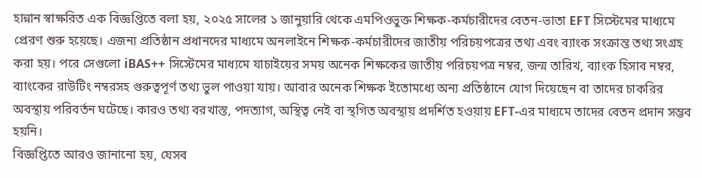হান্নান স্বাক্ষরিত এক বিজ্ঞপ্তিতে বলা হয়, ২০২৫ সালের ১ জানুয়ারি থেকে এমপিওভুক্ত শিক্ষক-কর্মচারীদের বেতন-ভাতা EFT সিস্টেমের মাধ্যমে প্রেরণ শুরু হয়েছে। এজন্য প্রতিষ্ঠান প্রধানদের মাধ্যমে অনলাইনে শিক্ষক-কর্মচারীদের জাতীয় পরিচয়পত্রের তথ্য এবং ব্যাংক সংক্রান্ত তথ্য সংগ্রহ করা হয়। পরে সেগুলো iBAS++ সিস্টেমের মাধ্যমে যাচাইয়ের সময় অনেক শিক্ষকের জাতীয় পরিচয়পত্র নম্বর, জন্ম তারিখ, ব্যাংক হিসাব নম্বর, ব্যাংকের রাউটিং নম্বরসহ গুরুত্বপূর্ণ তথ্য ভুল পাওয়া যায়। আবার অনেক শিক্ষক ইতোমধ্যে অন্য প্রতিষ্ঠানে যোগ দিয়েছেন বা তাদের চাকরির অবস্থায় পরিবর্তন ঘটেছে। কারও তথ্য বরখাস্ত, পদত্যাগ, অস্থিত্ব নেই বা স্থগিত অবস্থায় প্রদর্শিত হওয়ায় EFT-এর মাধ্যমে তাদের বেতন প্রদান সম্ভব হয়নি।
বিজ্ঞপ্তিতে আরও জানানো হয়, যেসব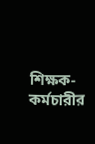শিক্ষক-কর্মচারীর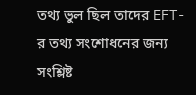তথ্য ভুল ছিল তাদের EFT-র তথ্য সংশোধনের জন্য সংশ্লিষ্ট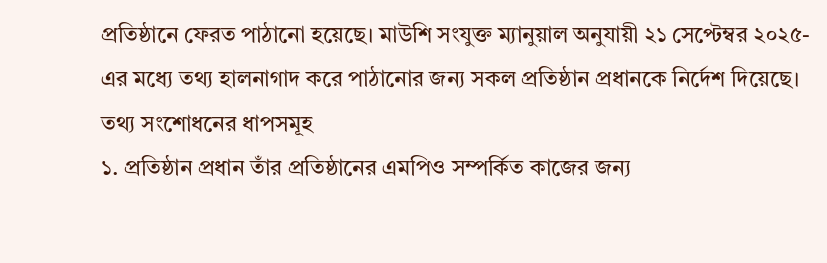প্রতিষ্ঠানে ফেরত পাঠানো হয়েছে। মাউশি সংযুক্ত ম্যানুয়াল অনুযায়ী ২১ সেপ্টেম্বর ২০২৫-এর মধ্যে তথ্য হালনাগাদ করে পাঠানোর জন্য সকল প্রতিষ্ঠান প্রধানকে নির্দেশ দিয়েছে।
তথ্য সংশোধনের ধাপসমূহ
১. প্রতিষ্ঠান প্রধান তাঁর প্রতিষ্ঠানের এমপিও সম্পর্কিত কাজের জন্য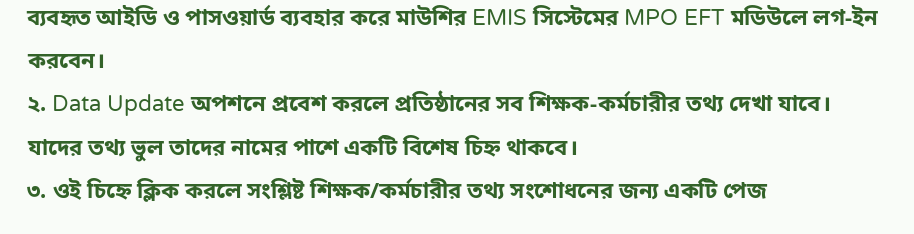ব্যবহৃত আইডি ও পাসওয়ার্ড ব্যবহার করে মাউশির EMIS সিস্টেমের MPO EFT মডিউলে লগ-ইন করবেন।
২. Data Update অপশনে প্রবেশ করলে প্রতিষ্ঠানের সব শিক্ষক-কর্মচারীর তথ্য দেখা যাবে। যাদের তথ্য ভুল তাদের নামের পাশে একটি বিশেষ চিহ্ন থাকবে।
৩. ওই চিহ্নে ক্লিক করলে সংশ্লিষ্ট শিক্ষক/কর্মচারীর তথ্য সংশোধনের জন্য একটি পেজ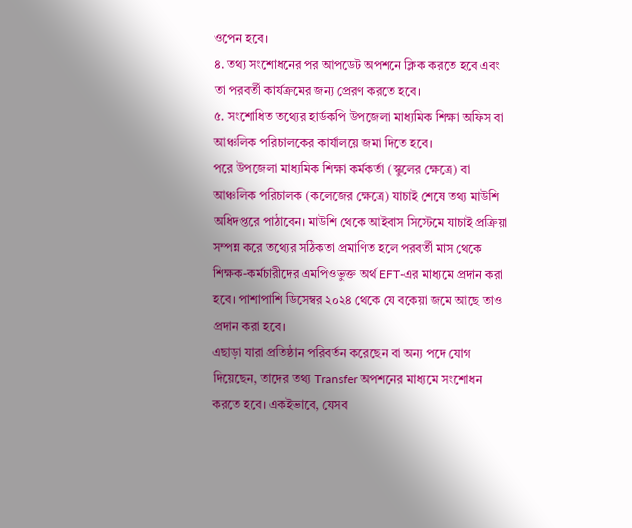ওপেন হবে।
৪. তথ্য সংশোধনের পর আপডেট অপশনে ক্লিক করতে হবে এবং তা পরবর্তী কার্যক্রমের জন্য প্রেরণ করতে হবে।
৫. সংশোধিত তথ্যের হার্ডকপি উপজেলা মাধ্যমিক শিক্ষা অফিস বা আঞ্চলিক পরিচালকের কার্যালয়ে জমা দিতে হবে।
পরে উপজেলা মাধ্যমিক শিক্ষা কর্মকর্তা (স্কুলের ক্ষেত্রে) বা আঞ্চলিক পরিচালক (কলেজের ক্ষেত্রে) যাচাই শেষে তথ্য মাউশি অধিদপ্তরে পাঠাবেন। মাউশি থেকে আইবাস সিস্টেমে যাচাই প্রক্রিয়া সম্পন্ন করে তথ্যের সঠিকতা প্রমাণিত হলে পরবর্তী মাস থেকে শিক্ষক-কর্মচারীদের এমপিওভুক্ত অর্থ EFT-এর মাধ্যমে প্রদান করা হবে। পাশাপাশি ডিসেম্বর ২০২৪ থেকে যে বকেয়া জমে আছে তাও প্রদান করা হবে।
এছাড়া যারা প্রতিষ্ঠান পরিবর্তন করেছেন বা অন্য পদে যোগ দিয়েছেন, তাদের তথ্য Transfer অপশনের মাধ্যমে সংশোধন করতে হবে। একইভাবে, যেসব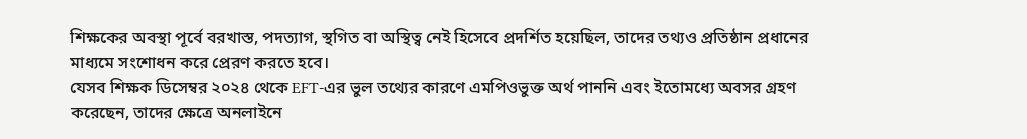শিক্ষকের অবস্থা পূর্বে বরখাস্ত, পদত্যাগ, স্থগিত বা অস্থিত্ব নেই হিসেবে প্রদর্শিত হয়েছিল, তাদের তথ্যও প্রতিষ্ঠান প্রধানের মাধ্যমে সংশোধন করে প্রেরণ করতে হবে।
যেসব শিক্ষক ডিসেম্বর ২০২৪ থেকে EFT-এর ভুল তথ্যের কারণে এমপিওভুক্ত অর্থ পাননি এবং ইতোমধ্যে অবসর গ্রহণ করেছেন, তাদের ক্ষেত্রে অনলাইনে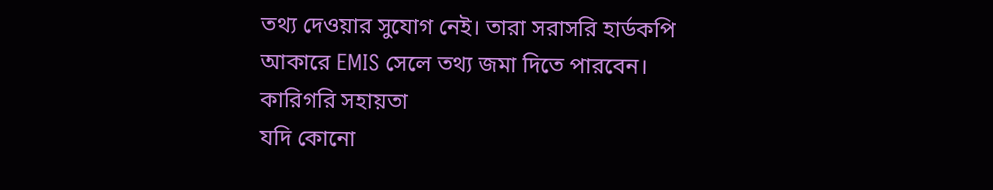তথ্য দেওয়ার সুযোগ নেই। তারা সরাসরি হার্ডকপি আকারে EMIS সেলে তথ্য জমা দিতে পারবেন।
কারিগরি সহায়তা
যদি কোনো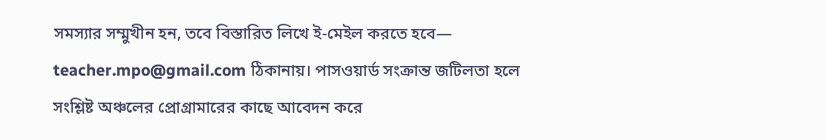সমস্যার সম্মুখীন হন, তবে বিস্তারিত লিখে ই-মেইল করতে হবে— teacher.mpo@gmail.com ঠিকানায়। পাসওয়ার্ড সংক্রান্ত জটিলতা হলে সংশ্লিষ্ট অঞ্চলের প্রোগ্রামারের কাছে আবেদন করে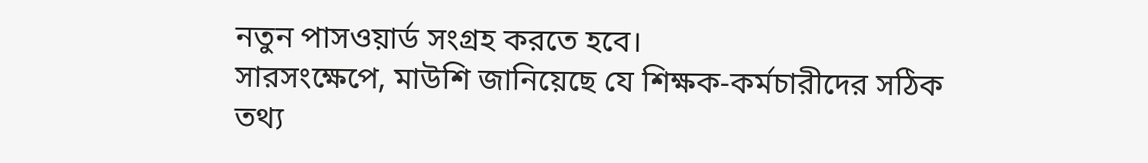নতুন পাসওয়ার্ড সংগ্রহ করতে হবে।
সারসংক্ষেপে, মাউশি জানিয়েছে যে শিক্ষক-কর্মচারীদের সঠিক তথ্য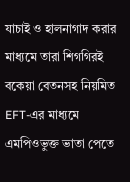যাচাই ও হালনাগাদ করার মাধ্যমে তারা শিগগিরই বকেয়া বেতনসহ নিয়মিত EFT-এর মাধ্যমে এমপিওভুক্ত ভাতা পেতে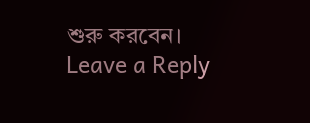শুরু করবেন।
Leave a Reply